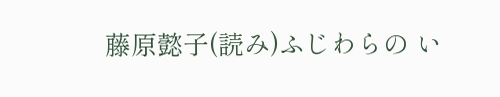藤原懿子(読み)ふじわらの い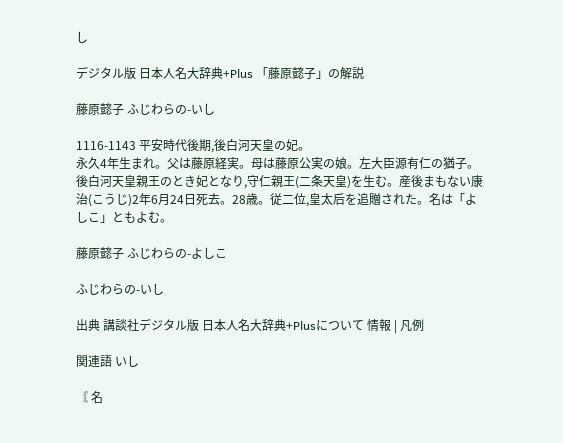し

デジタル版 日本人名大辞典+Plus 「藤原懿子」の解説

藤原懿子 ふじわらの-いし

1116-1143 平安時代後期,後白河天皇の妃。
永久4年生まれ。父は藤原経実。母は藤原公実の娘。左大臣源有仁の猶子。後白河天皇親王のとき妃となり,守仁親王(二条天皇)を生む。産後まもない康治(こうじ)2年6月24日死去。28歳。従二位,皇太后を追贈された。名は「よしこ」ともよむ。

藤原懿子 ふじわらの-よしこ

ふじわらの-いし

出典 講談社デジタル版 日本人名大辞典+Plusについて 情報 | 凡例

関連語 いし

〘 名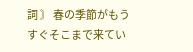詞 〙 春の季節がもうすぐそこまで来てい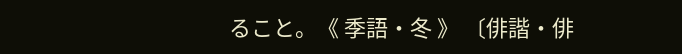ること。《 季語・冬 》 〔俳諧・俳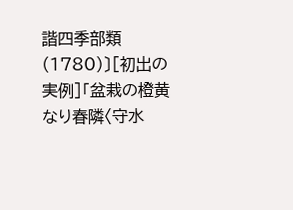諧四季部類(1780)〕[初出の実例]「盆栽の橙黄なり春隣〈守水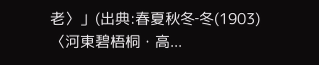老〉」(出典:春夏秋冬‐冬(1903)〈河東碧梧桐・高...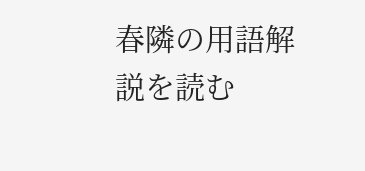春隣の用語解説を読む